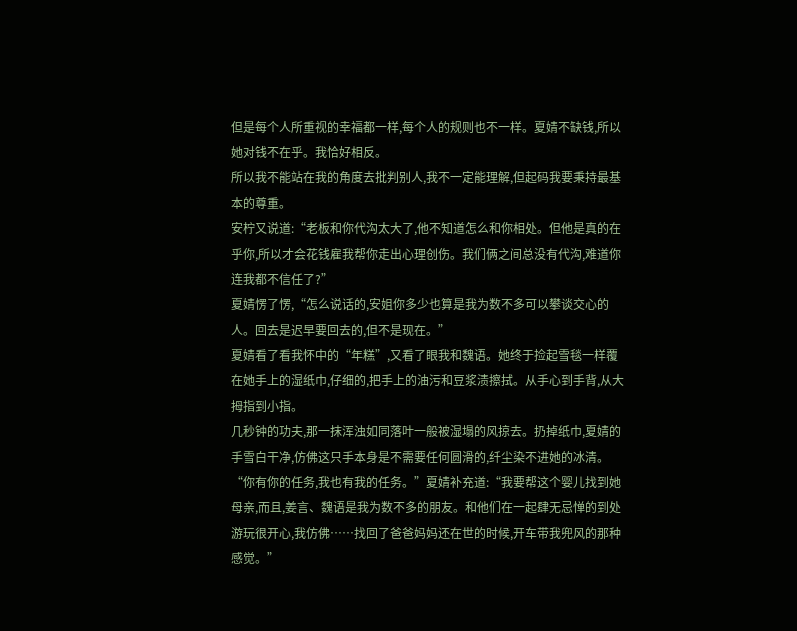但是每个人所重视的幸福都一样,每个人的规则也不一样。夏婧不缺钱,所以她对钱不在乎。我恰好相反。
所以我不能站在我的角度去批判别人,我不一定能理解,但起码我要秉持最基本的尊重。
安柠又说道:“老板和你代沟太大了,他不知道怎么和你相处。但他是真的在乎你,所以才会花钱雇我帮你走出心理创伤。我们俩之间总没有代沟,难道你连我都不信任了?”
夏婧愣了愣,“怎么说话的,安姐你多少也算是我为数不多可以攀谈交心的人。回去是迟早要回去的,但不是现在。”
夏婧看了看我怀中的“年糕”,又看了眼我和魏语。她终于捡起雪毯一样覆在她手上的湿纸巾,仔细的,把手上的油污和豆浆渍擦拭。从手心到手背,从大拇指到小指。
几秒钟的功夫,那一抹浑浊如同落叶一般被湿塌的风掠去。扔掉纸巾,夏婧的手雪白干净,仿佛这只手本身是不需要任何圆滑的,纤尘染不进她的冰清。
“你有你的任务,我也有我的任务。”夏婧补充道:“我要帮这个婴儿找到她母亲,而且,姜言、魏语是我为数不多的朋友。和他们在一起肆无忌惮的到处游玩很开心,我仿佛……找回了爸爸妈妈还在世的时候,开车带我兜风的那种感觉。”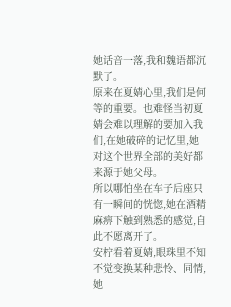她话音一落,我和魏语都沉默了。
原来在夏婧心里,我们是何等的重要。也难怪当初夏婧会难以理解的要加入我们,在她破碎的记忆里,她对这个世界全部的美好都来源于她父母。
所以哪怕坐在车子后座只有一瞬间的恍惚,她在酒精麻痹下触到熟悉的感觉,自此不愿离开了。
安柠看着夏婧,眼珠里不知不觉变换某种悲怜、同情,她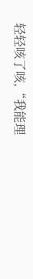轻轻咳了咳,“我能理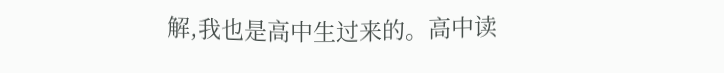解,我也是高中生过来的。高中读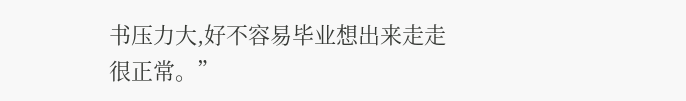书压力大,好不容易毕业想出来走走很正常。”